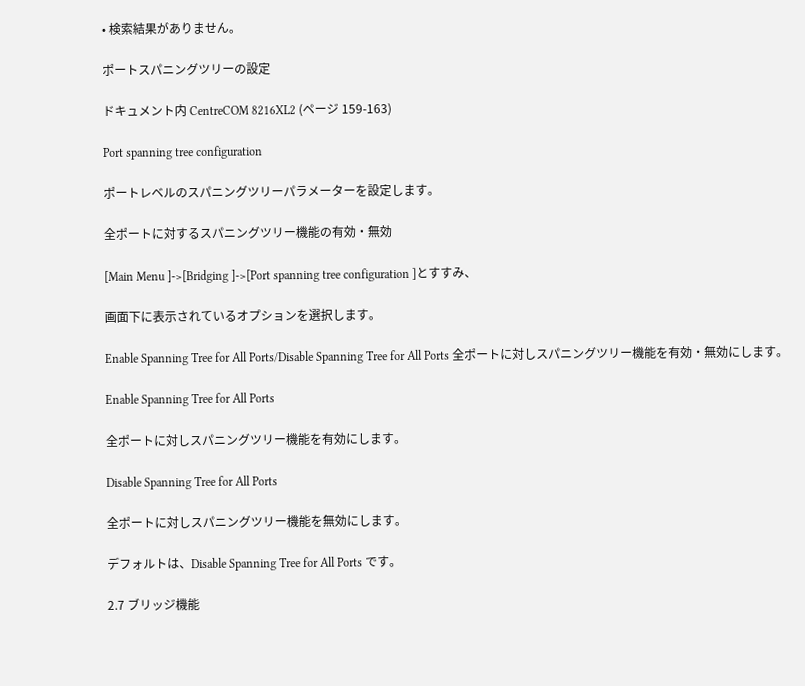• 検索結果がありません。

ポートスパニングツリーの設定

ドキュメント内 CentreCOM 8216XL2 (ページ 159-163)

Port spanning tree configuration

ポートレベルのスパニングツリーパラメーターを設定します。

全ポートに対するスパニングツリー機能の有効・無効

[Main Menu ]->[Bridging ]->[Port spanning tree configuration ]とすすみ、

画面下に表示されているオプションを選択します。

Enable Spanning Tree for All Ports/Disable Spanning Tree for All Ports 全ポートに対しスパニングツリー機能を有効・無効にします。

Enable Spanning Tree for All Ports

全ポートに対しスパニングツリー機能を有効にします。

Disable Spanning Tree for All Ports

全ポートに対しスパニングツリー機能を無効にします。

デフォルトは、Disable Spanning Tree for All Ports です。

2.7 ブリッジ機能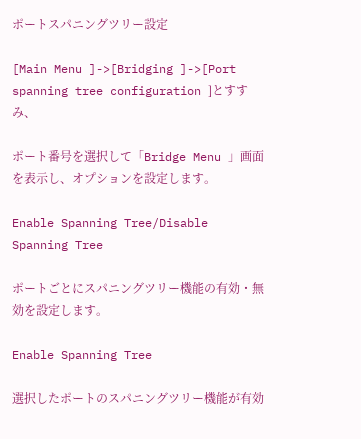ポートスパニングツリー設定

[Main Menu ]->[Bridging ]->[Port spanning tree configuration ]とすすみ、

ポート番号を選択して「Bridge Menu 」画面を表示し、オプションを設定します。

Enable Spanning Tree/Disable Spanning Tree

ポートごとにスパニングツリー機能の有効・無効を設定します。

Enable Spanning Tree

選択したポートのスパニングツリー機能が有効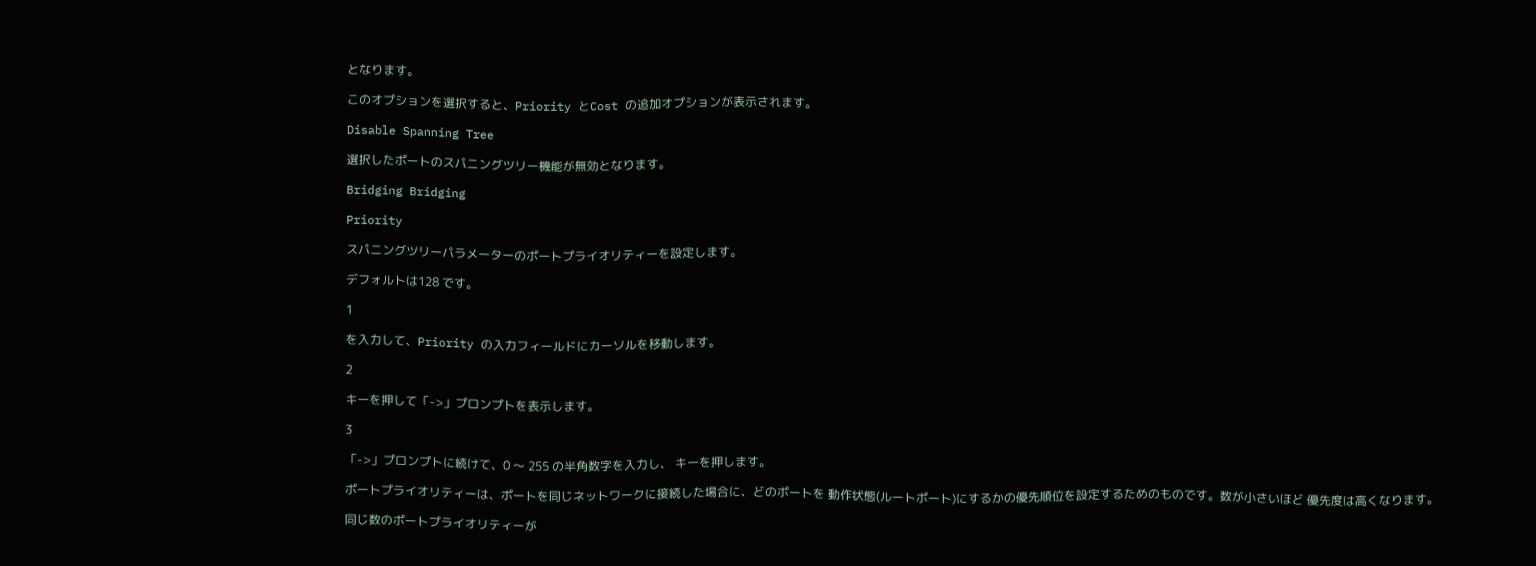となります。

このオプションを選択すると、Priority とCost の追加オプションが表示されます。

Disable Spanning Tree

選択したポートのスパニングツリー機能が無効となります。

Bridging Bridging

Priority

スパニングツリーパラメーターのポートプライオリティーを設定します。

デフォルトは128 です。

1

を入力して、Priority の入力フィールドにカーソルを移動します。

2

キーを押して「->」プロンプトを表示します。

3

「->」プロンプトに続けて、0 〜 255 の半角数字を入力し、 キーを押します。

ポートプライオリティーは、ポートを同じネットワークに接続した場合に、どのポートを 動作状態(ルートポート)にするかの優先順位を設定するためのものです。数が小さいほど 優先度は高くなります。

同じ数のポートプライオリティーが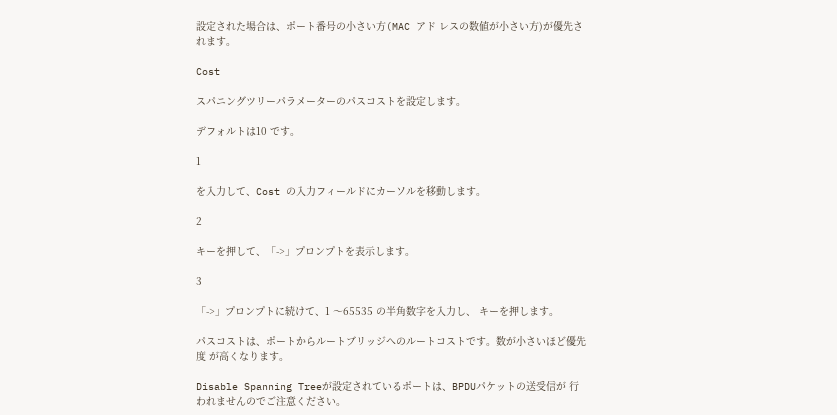設定された場合は、ポート番号の小さい方(MAC アド レスの数値が小さい方)が優先されます。

Cost

スパニングツリーパラメーターのパスコストを設定します。

デフォルトは10 です。

1

を入力して、Cost の入力フィールドにカーソルを移動します。

2

キーを押して、「->」プロンプトを表示します。

3

「->」プロンプトに続けて、1 〜65535 の半角数字を入力し、 キーを押します。

パスコストは、ポートからルートブリッジへのルートコストです。数が小さいほど優先度 が高くなります。

Disable Spanning Treeが設定されているポートは、BPDUパケットの送受信が 行われませんのでご注意ください。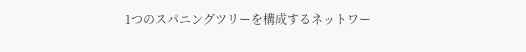1つのスパニングツリーを構成するネットワー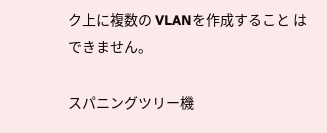ク上に複数の VLANを作成すること はできません。

スパニングツリー機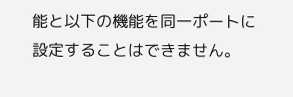能と以下の機能を同一ポートに設定することはできません。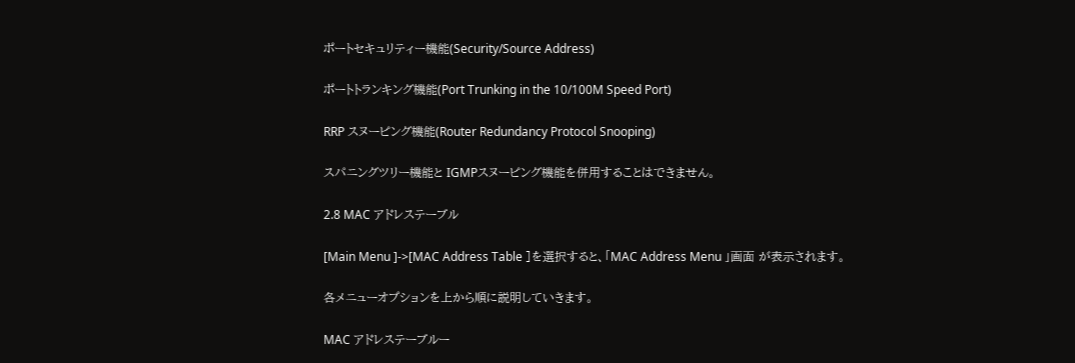ポートセキュリティー機能(Security/Source Address)

ポートトランキング機能(Port Trunking in the 10/100M Speed Port)

RRP スヌーピング機能(Router Redundancy Protocol Snooping)

スパニングツリー機能と IGMPスヌーピング機能を併用することはできません。

2.8 MAC アドレステーブル

[Main Menu ]->[MAC Address Table ]を選択すると、「MAC Address Menu 」画面 が表示されます。

各メニューオプションを上から順に説明していきます。

MAC アドレステーブルー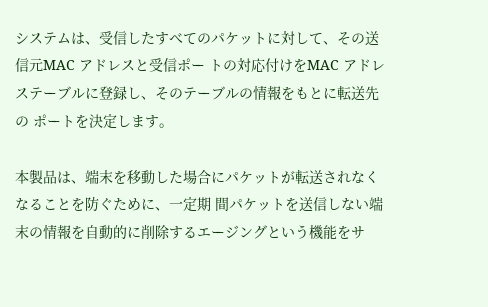システムは、受信したすべてのパケットに対して、その送信元MAC アドレスと受信ポー トの対応付けをMAC アドレステーブルに登録し、そのテーブルの情報をもとに転送先の ポートを決定します。

本製品は、端末を移動した場合にパケットが転送されなくなることを防ぐために、一定期 間パケットを送信しない端末の情報を自動的に削除するエージングという機能をサ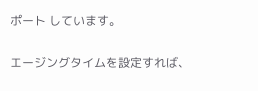ポート しています。

エージングタイムを設定すれば、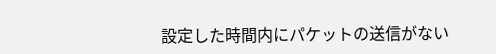設定した時間内にパケットの送信がない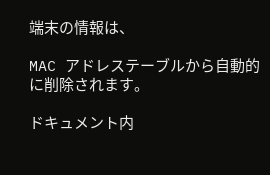端末の情報は、

MAC アドレステーブルから自動的に削除されます。

ドキュメント内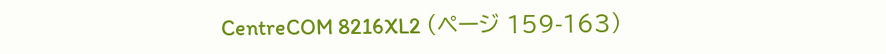CentreCOM 8216XL2 (ページ 159-163)